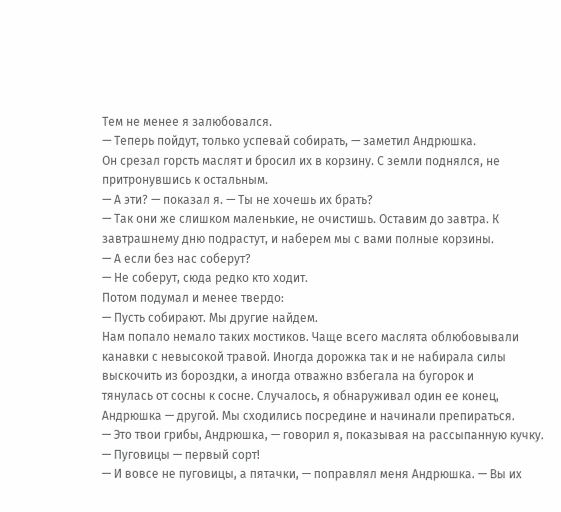Тем не менее я залюбовался.
— Теперь пойдут, только успевай собирать, — заметил Андрюшка.
Он срезал горсть маслят и бросил их в корзину. С земли поднялся, не притронувшись к остальным.
— А эти? — показал я. — Ты не хочешь их брать?
— Так они же слишком маленькие, не очистишь. Оставим до завтра. К завтрашнему дню подрастут, и наберем мы с вами полные корзины.
— А если без нас соберут?
— Не соберут, сюда редко кто ходит.
Потом подумал и менее твердо:
— Пусть собирают. Мы другие найдем.
Нам попало немало таких мостиков. Чаще всего маслята облюбовывали канавки с невысокой травой. Иногда дорожка так и не набирала силы выскочить из бороздки, а иногда отважно взбегала на бугорок и
тянулась от сосны к сосне. Случалось, я обнаруживал один ее конец, Андрюшка — другой. Мы сходились посредине и начинали препираться.
— Это твои грибы, Андрюшка, — говорил я, показывая на рассыпанную кучку. — Пуговицы — первый сорт!
— И вовсе не пуговицы, а пятачки, — поправлял меня Андрюшка. — Вы их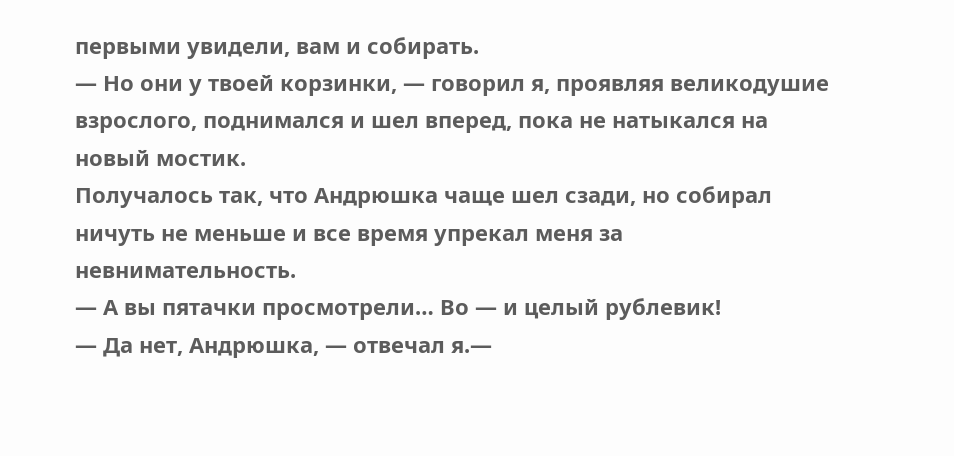первыми увидели, вам и собирать.
— Но они у твоей корзинки, — говорил я, проявляя великодушие взрослого, поднимался и шел вперед, пока не натыкался на новый мостик.
Получалось так, что Андрюшка чаще шел сзади, но собирал ничуть не меньше и все время упрекал меня за невнимательность.
— А вы пятачки просмотрели… Во — и целый рублевик!
— Да нет, Андрюшка, — отвечал я.—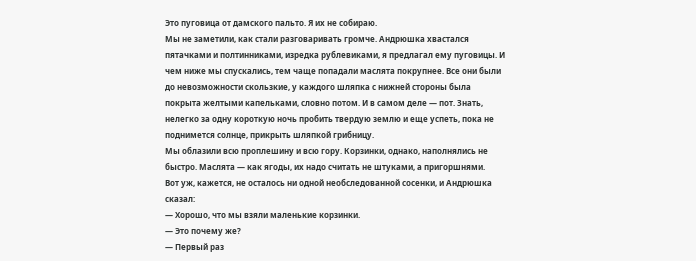Это пуговица от дамского пальто. Я их не собираю.
Мы не заметили, как стали разговаривать громче. Андрюшка хвастался пятачками и полтинниками, изредка рублевиками, я предлагал ему пуговицы. И чем ниже мы спускались, тем чаще попадали маслята покрупнее. Все они были до невозможности скользкие, у каждого шляпка с нижней стороны была покрыта желтыми капельками, словно потом. И в самом деле — пот. Знать, нелегко за одну короткую ночь пробить твердую землю и еще успеть, пока не поднимется солнце, прикрыть шляпкой грибницу.
Мы облазили всю проплешину и всю гору. Корзинки, однако, наполнялись не быстро. Маслята — как ягоды, их надо считать не штуками, а пригоршнями.
Вот уж, кажется, не осталось ни одной необследованной сосенки, и Андрюшка сказал:
— Хорошо, что мы взяли маленькие корзинки.
— Это почему же?
— Первый раз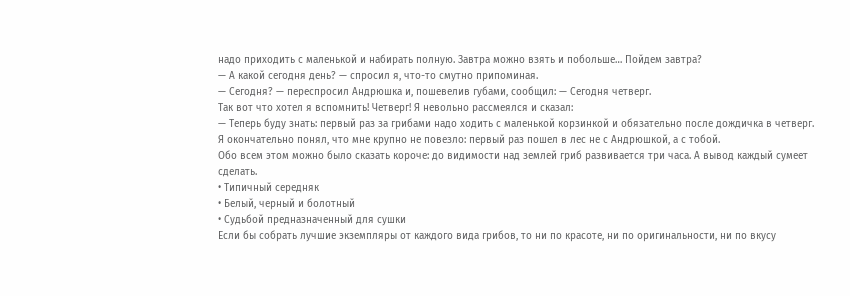надо приходить с маленькой и набирать полную. Завтра можно взять и побольше… Пойдем завтра?
— А какой сегодня день? — спросил я, что-то смутно припоминая.
— Сегодня? — переспросил Андрюшка и, пошевелив губами, сообщил: — Сегодня четверг.
Так вот что хотел я вспомнить! Четверг! Я невольно рассмеялся и сказал:
— Теперь буду знать: первый раз за грибами надо ходить с маленькой корзинкой и обязательно после дождичка в четверг.
Я окончательно понял, что мне крупно не повезло: первый раз пошел в лес не с Андрюшкой, а с тобой.
Обо всем этом можно было сказать короче: до видимости над землей гриб развивается три часа. А вывод каждый сумеет сделать.
• Типичный середняк
• Белый, черный и болотный
• Судьбой предназначенный для сушки
Если бы собрать лучшие экземпляры от каждого вида грибов, то ни по красоте, ни по оригинальности, ни по вкусу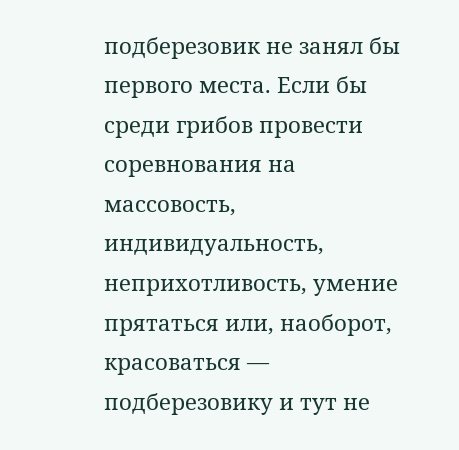подберезовик не занял бы первого места. Если бы среди грибов провести соревнования на массовость, индивидуальность, неприхотливость, умение прятаться или, наоборот, красоваться — подберезовику и тут не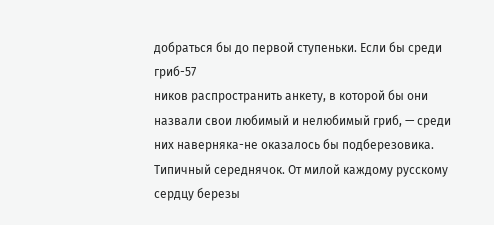добраться бы до первой ступеньки. Если бы среди гриб-57
ников распространить анкету, в которой бы они назвали свои любимый и нелюбимый гриб, — среди них наверняка-не оказалось бы подберезовика.
Типичный середнячок. От милой каждому русскому сердцу березы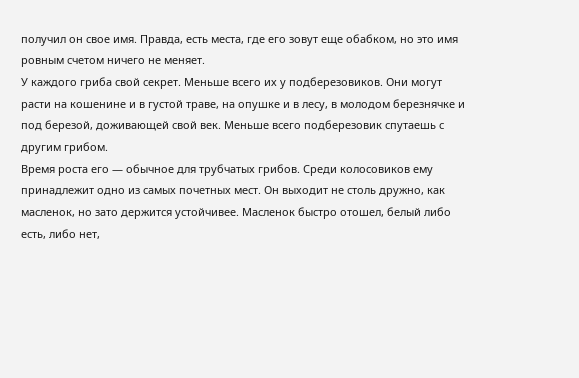получил он свое имя. Правда, есть места, где его зовут еще обабком, но это имя ровным счетом ничего не меняет.
У каждого гриба свой секрет. Меньше всего их у подберезовиков. Они могут расти на кошенине и в густой траве, на опушке и в лесу, в молодом березнячке и под березой, доживающей свой век. Меньше всего подберезовик спутаешь с другим грибом.
Время роста его — обычное для трубчатых грибов. Среди колосовиков ему принадлежит одно из самых почетных мест. Он выходит не столь дружно, как масленок, но зато держится устойчивее. Масленок быстро отошел, белый либо есть, либо нет,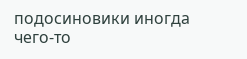подосиновики иногда чего-то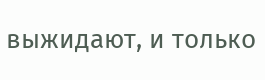выжидают, и только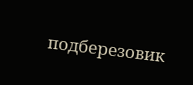подберезовик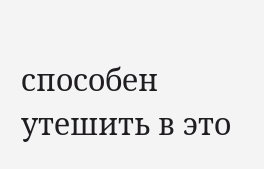способен утешить в это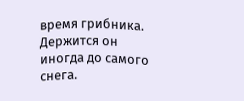время грибника. Держится он иногда до самого снега.